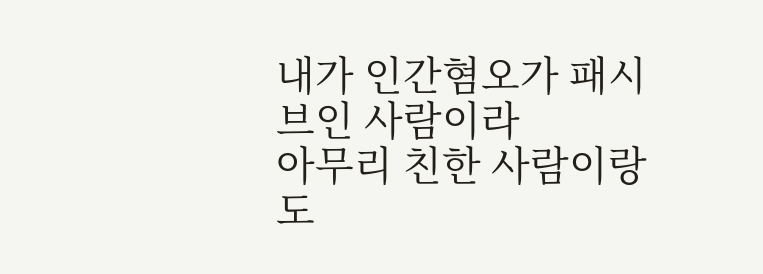내가 인간혐오가 패시브인 사람이라
아무리 친한 사람이랑도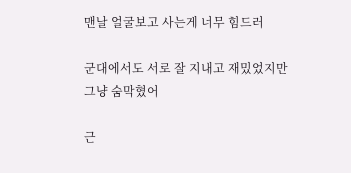맨날 얼굴보고 사는게 너무 힘드러

군대에서도 서로 잘 지내고 재밌었지만 그냥 숨막혔어

근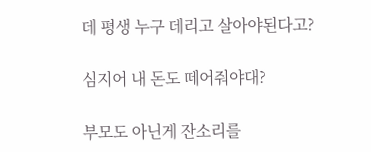데 평생 누구 데리고 살아야된다고?

심지어 내 돈도 떼어줘야대?

부모도 아닌게 잔소리를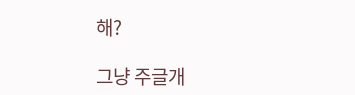해?

그냥 주글개